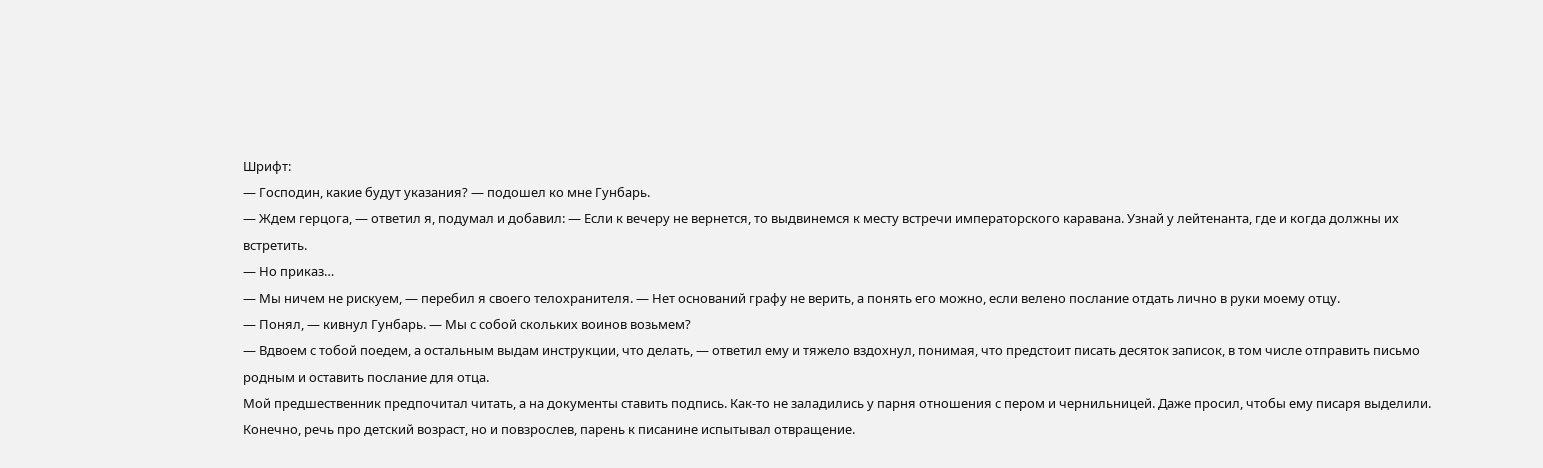Шрифт:
— Господин, какие будут указания? — подошел ко мне Гунбарь.
— Ждем герцога, — ответил я, подумал и добавил: — Если к вечеру не вернется, то выдвинемся к месту встречи императорского каравана. Узнай у лейтенанта, где и когда должны их встретить.
— Но приказ…
— Мы ничем не рискуем, — перебил я своего телохранителя. — Нет оснований графу не верить, а понять его можно, если велено послание отдать лично в руки моему отцу.
— Понял, — кивнул Гунбарь. — Мы с собой скольких воинов возьмем?
— Вдвоем с тобой поедем, а остальным выдам инструкции, что делать, — ответил ему и тяжело вздохнул, понимая, что предстоит писать десяток записок, в том числе отправить письмо родным и оставить послание для отца.
Мой предшественник предпочитал читать, а на документы ставить подпись. Как-то не заладились у парня отношения с пером и чернильницей. Даже просил, чтобы ему писаря выделили. Конечно, речь про детский возраст, но и повзрослев, парень к писанине испытывал отвращение.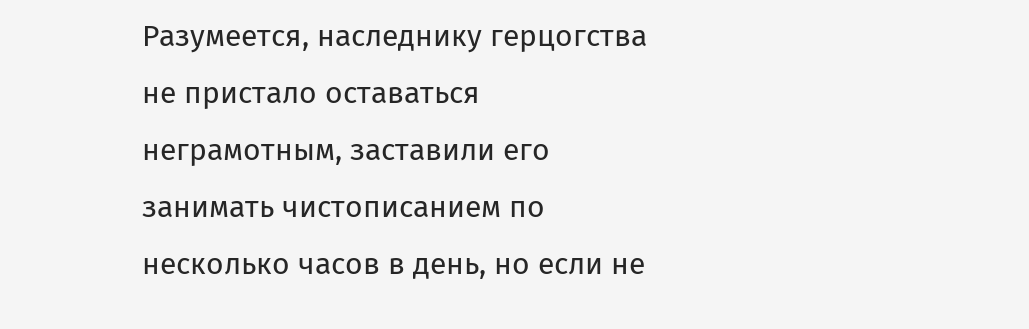Разумеется, наследнику герцогства не пристало оставаться неграмотным, заставили его занимать чистописанием по несколько часов в день, но если не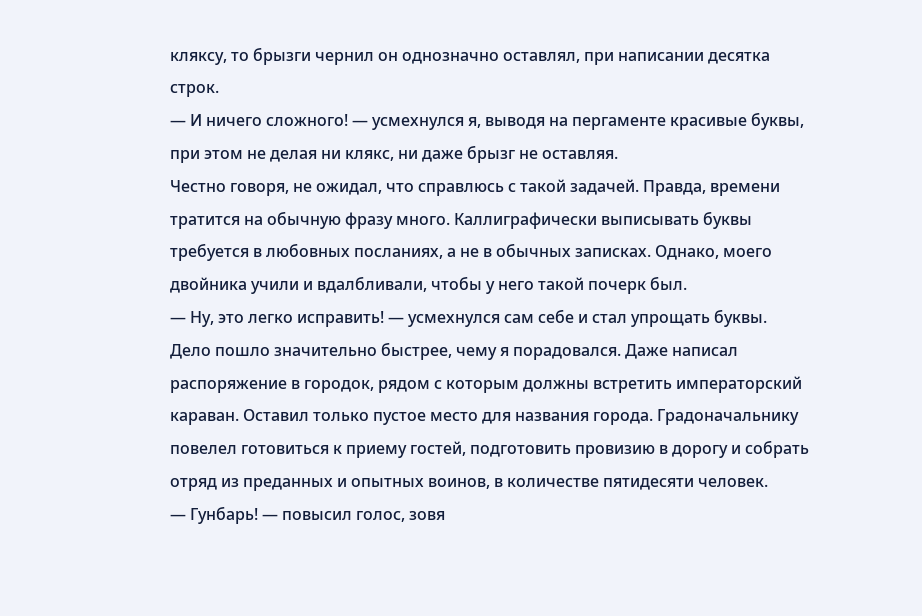кляксу, то брызги чернил он однозначно оставлял, при написании десятка строк.
— И ничего сложного! — усмехнулся я, выводя на пергаменте красивые буквы, при этом не делая ни клякс, ни даже брызг не оставляя.
Честно говоря, не ожидал, что справлюсь с такой задачей. Правда, времени тратится на обычную фразу много. Каллиграфически выписывать буквы требуется в любовных посланиях, а не в обычных записках. Однако, моего двойника учили и вдалбливали, чтобы у него такой почерк был.
— Ну, это легко исправить! — усмехнулся сам себе и стал упрощать буквы.
Дело пошло значительно быстрее, чему я порадовался. Даже написал распоряжение в городок, рядом с которым должны встретить императорский караван. Оставил только пустое место для названия города. Градоначальнику повелел готовиться к приему гостей, подготовить провизию в дорогу и собрать отряд из преданных и опытных воинов, в количестве пятидесяти человек.
— Гунбарь! — повысил голос, зовя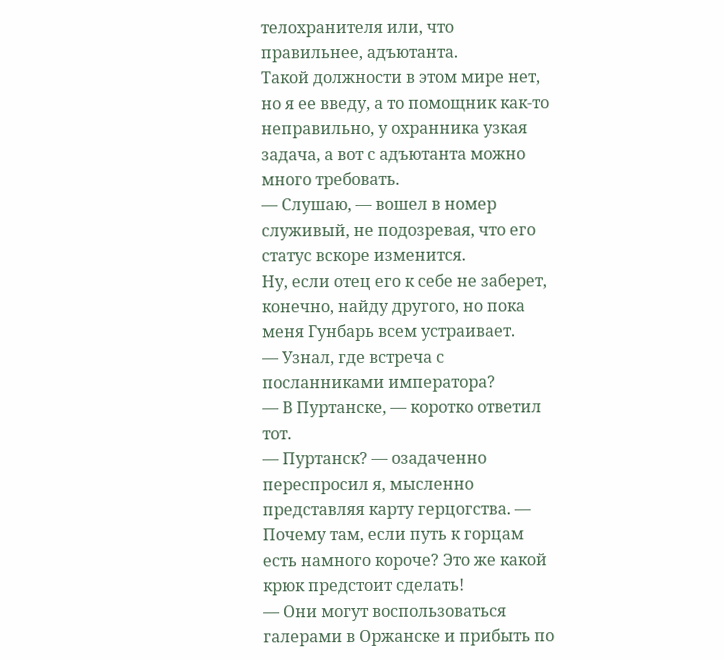телохранителя или, что правильнее, адъютанта.
Такой должности в этом мире нет, но я ее введу, а то помощник как-то неправильно, у охранника узкая задача, а вот с адъютанта можно много требовать.
— Слушаю, — вошел в номер служивый, не подозревая, что его статус вскоре изменится.
Ну, если отец его к себе не заберет, конечно, найду другого, но пока меня Гунбарь всем устраивает.
— Узнал, где встреча с посланниками императора?
— В Пуртанске, — коротко ответил тот.
— Пуртанск? — озадаченно переспросил я, мысленно представляя карту герцогства. — Почему там, если путь к горцам есть намного короче? Это же какой крюк предстоит сделать!
— Они могут воспользоваться галерами в Оржанске и прибыть по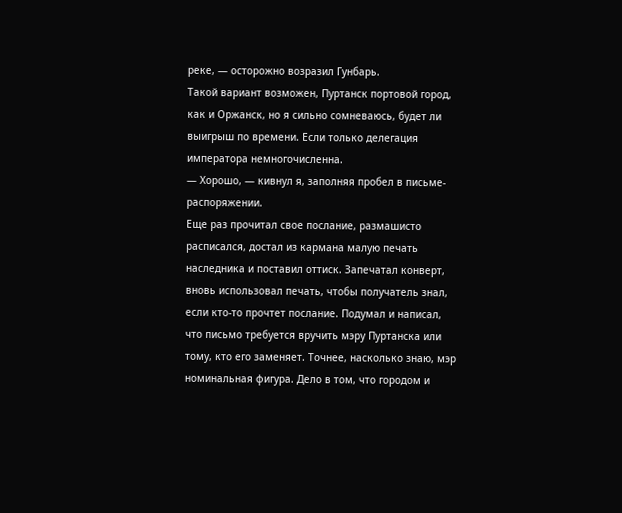реке, — осторожно возразил Гунбарь.
Такой вариант возможен, Пуртанск портовой город, как и Оржанск, но я сильно сомневаюсь, будет ли выигрыш по времени. Если только делегация императора немногочисленна.
— Хорошо, — кивнул я, заполняя пробел в письме-распоряжении.
Еще раз прочитал свое послание, размашисто расписался, достал из кармана малую печать наследника и поставил оттиск. Запечатал конверт, вновь использовал печать, чтобы получатель знал, если кто-то прочтет послание. Подумал и написал, что письмо требуется вручить мэру Пуртанска или тому, кто его заменяет. Точнее, насколько знаю, мэр номинальная фигура. Дело в том, что городом и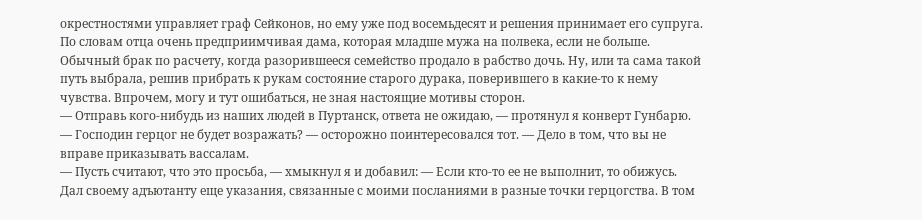окрестностями управляет граф Сейконов, но ему уже под восемьдесят и решения принимает его супруга. По словам отца очень предприимчивая дама, которая младше мужа на полвека, если не больше. Обычный брак по расчету, когда разорившееся семейство продало в рабство дочь. Ну, или та сама такой путь выбрала, решив прибрать к рукам состояние старого дурака, поверившего в какие-то к нему чувства. Впрочем, могу и тут ошибаться, не зная настоящие мотивы сторон.
— Отправь кого-нибудь из наших людей в Пуртанск, ответа не ожидаю, — протянул я конверт Гунбарю.
— Господин герцог не будет возражать? — осторожно поинтересовался тот. — Дело в том, что вы не вправе приказывать вассалам.
— Пусть считают, что это просьба, — хмыкнул я и добавил: — Если кто-то ее не выполнит, то обижусь.
Дал своему адъютанту еще указания, связанные с моими посланиями в разные точки герцогства. В том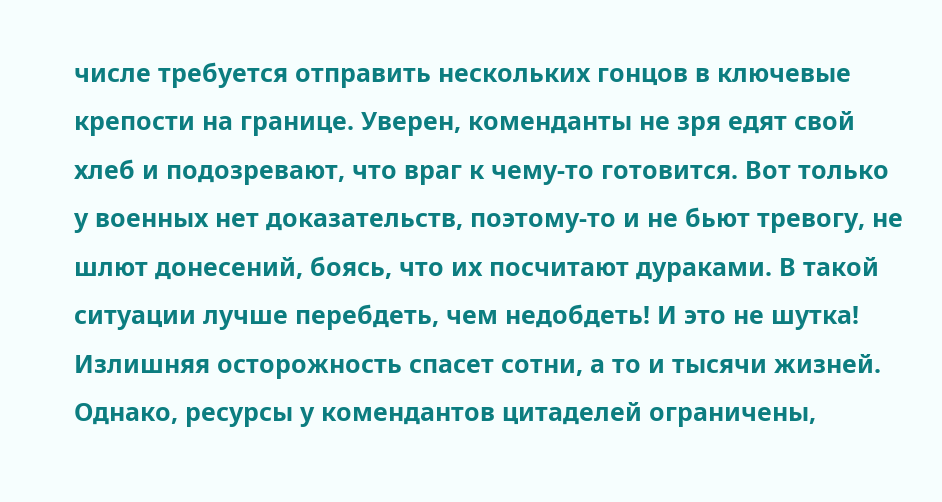числе требуется отправить нескольких гонцов в ключевые крепости на границе. Уверен, коменданты не зря едят свой хлеб и подозревают, что враг к чему-то готовится. Вот только у военных нет доказательств, поэтому-то и не бьют тревогу, не шлют донесений, боясь, что их посчитают дураками. В такой ситуации лучше перебдеть, чем недобдеть! И это не шутка! Излишняя осторожность спасет сотни, а то и тысячи жизней. Однако, ресурсы у комендантов цитаделей ограничены,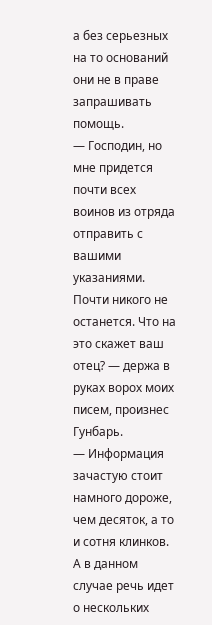а без серьезных на то оснований они не в праве запрашивать помощь.
— Господин, но мне придется почти всех воинов из отряда отправить с вашими указаниями. Почти никого не останется. Что на это скажет ваш отец? — держа в руках ворох моих писем, произнес Гунбарь.
— Информация зачастую стоит намного дороже, чем десяток, а то и сотня клинков. А в данном случае речь идет о нескольких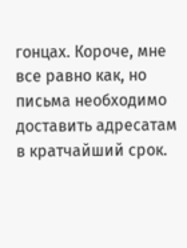гонцах. Короче, мне все равно как, но письма необходимо доставить адресатам в кратчайший срок.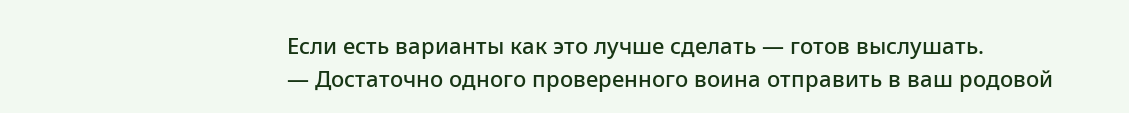Если есть варианты как это лучше сделать — готов выслушать.
— Достаточно одного проверенного воина отправить в ваш родовой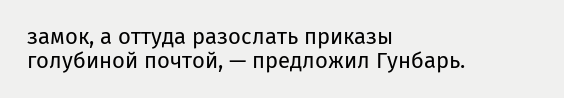замок, а оттуда разослать приказы голубиной почтой, — предложил Гунбарь.